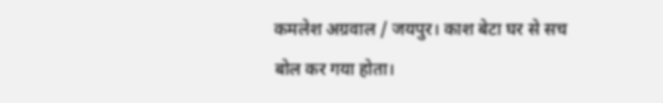कमलेश अग्रवाल / जयपुर। काश बेटा घर से सच बोल कर गया होता।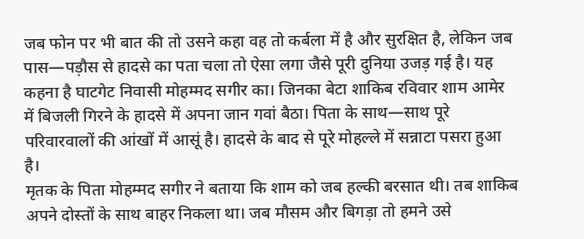जब फोन पर भी बात की तो उसने कहा वह तो कर्बला में है और सुरक्षित है, लेकिन जब पास—पड़ौस से हादसे का पता चला तो ऐसा लगा जैसे पूरी दुनिया उजड़ गई है। यह कहना है घाटगेट निवासी मोहम्मद सगीर का। जिनका बेटा शाकिब रविवार शाम आमेर में बिजली गिरने के हादसे में अपना जान गवां बैठा। पिता के साथ—साथ पूरे परिवारवालों की आंखों में आसूं है। हादसे के बाद से पूरे मोहल्ले में सन्नाटा पसरा हुआ है।
मृतक के पिता मोहम्मद सगीर ने बताया कि शाम को जब हल्की बरसात थी। तब शाकिब अपने दोस्तों के साथ बाहर निकला था। जब मौसम और बिगड़ा तो हमने उसे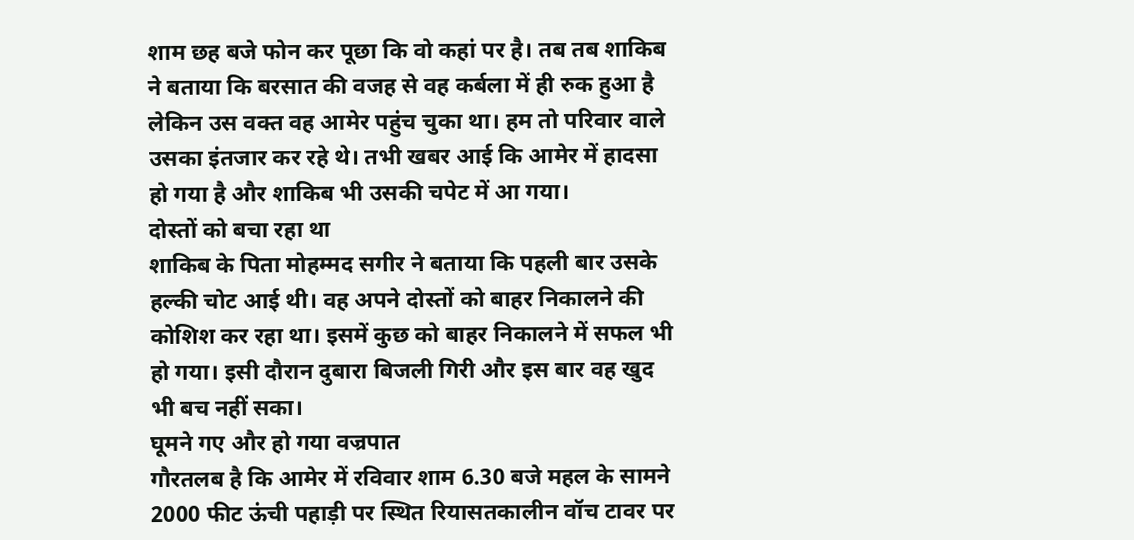शाम छह बजे फोन कर पूछा कि वो कहां पर है। तब तब शाकिब ने बताया कि बरसात की वजह से वह कर्बला में ही रुक हुआ है लेकिन उस वक्त वह आमेर पहुंच चुका था। हम तो परिवार वाले उसका इंतजार कर रहे थे। तभी खबर आई कि आमेर में हादसा हो गया है और शाकिब भी उसकी चपेट में आ गया।
दोस्तों को बचा रहा था
शाकिब के पिता मोहम्मद सगीर ने बताया कि पहली बार उसके हल्की चोट आई थी। वह अपने दोस्तों को बाहर निकालने की कोशिश कर रहा था। इसमें कुछ को बाहर निकालने में सफल भी हो गया। इसी दौरान दुबारा बिजली गिरी और इस बार वह खुद भी बच नहीं सका।
घूमने गए और हो गया वज्रपात
गौरतलब है कि आमेर में रविवार शाम 6.30 बजे महल के सामने 2000 फीट ऊंची पहाड़ी पर स्थित रियासतकालीन वॉच टावर पर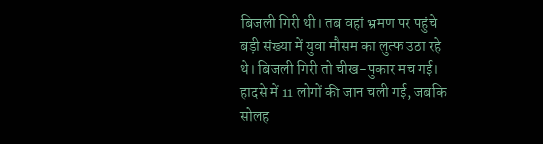बिजली गिरी थी। तब वहां भ्रमण पर पहुंचे बड़ी संख्या में युवा मौसम का लुत्फ उठा रहे थे। बिजली गिरी तो चीख-पुकार मच गई। हादसे में 11 लोगों की जान चली गई, जबकि सोलह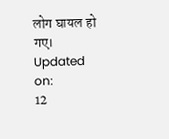लोग घायल हो गए।
Updated on:
12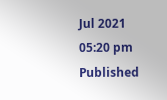Jul 2021 05:20 pm
Published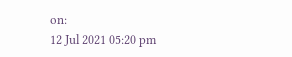on:
12 Jul 2021 05:20 pm